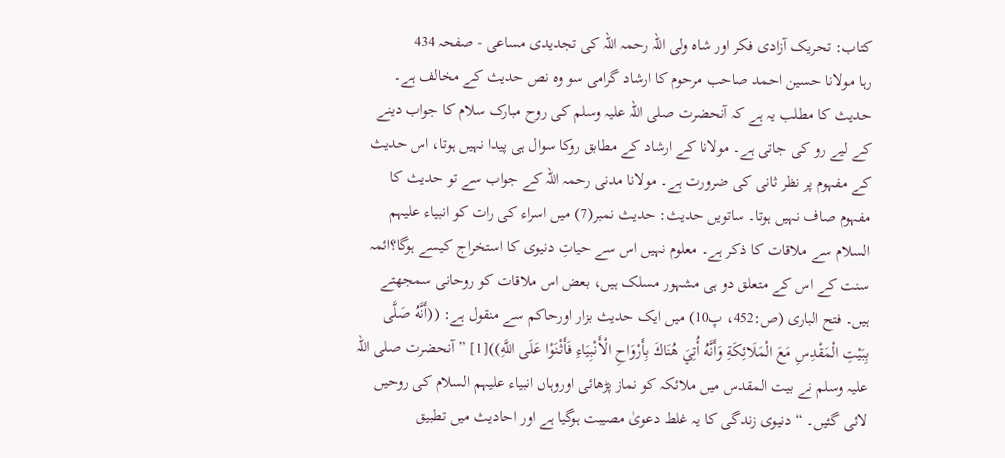کتاب: تحریک آزادی فکر اور شاہ ولی اللہ رحمہ اللہ کی تجدیدی مساعی - صفحہ 434
رہا مولانا حسین احمد صاحب مرحوم کا ارشاد گرامی سو وہ نص حدیث کے مخالف ہے۔ حدیث کا مطلب یہ ہے کہ آنحضرت صلی اللہ علیہ وسلم کی روح مبارک سلام کا جواب دینے کے لیے رو کی جاتی ہے۔ مولانا کے ارشاد کے مطابق روکا سوال ہی پیدا نہیں ہوتا، اس حدیث کے مفہوم پر نظر ثانی کی ضرورت ہے۔ مولانا مدنی رحمہ اللہ کے جواب سے تو حدیث کا مفہوم صاف نہیں ہوتا۔ ساتویں حدیث: حدیث نمبر(7) میں اسراء کی رات کو انبیاء علیہم السلام سے ملاقات کا ذکر ہے۔ معلوم نہیں اس سے حیاتِ دنیوی کا استخراج کیسے ہوگا؟ائمہ سنت کے اس کے متعلق دو ہی مشہور مسلک ہیں، بعض اس ملاقات کو روحانی سمجھتے ہیں۔ فتح الباری (ص:452، پ10) میں ایک حدیث بزار اورحاکم سے منقول ہے: ((أَنَّهُ صَلَّى بِبَيْتِ الْمَقْدِسِ مَعَ الْمَلَائِكَةِ وَأَنَّهُ أُتِيَ هُنَاكَ بِأَرْوَاحِ الْأَنْبِيَاءِ فَأَثْنَوْا عَلَى اللَّهِ))[1] ”آنحضرت صلی اللہ علیہ وسلم نے بیت المقدس میں ملائکہ کو نماز پڑھائی اوروہاں انبیاء علیہم السلام کی روحیں لائی گئیں۔ “ دنیوی زندگی کا یہ غلط دعویٰ مصیبت ہوگیا ہے اور احادیث میں تطبیق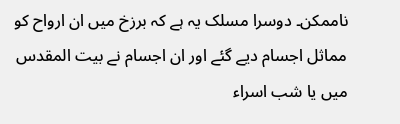ناممکن۔ دوسرا مسلک یہ ہے کہ برزخ میں ان ارواح کو مماثل اجسام دیے گئے اور ان اجسام نے بیت المقدس میں یا شب اسراء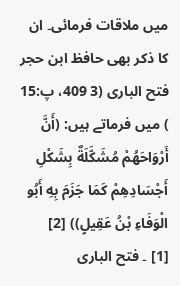میں ملاقات فرمائی۔ ان کا ذکر بھی حافظ ابن حجر فتح الباری (3 409، پ:15 ) میں فرماتے ہیں: (أَنَّ أَرْوَاحَهُمْ مُشَكَّلَةٌ بِشَكْلِ أَجْسَادِهِمْ كَمَا جَزَمَ بِهِ أَبُو الْوَفَاءِ بْنُ عَقِيلٍ)) [2]
[1] ۔ فتح الباری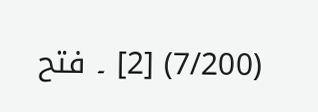(7/200) [2] ۔ فتح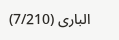الباری (7/210)